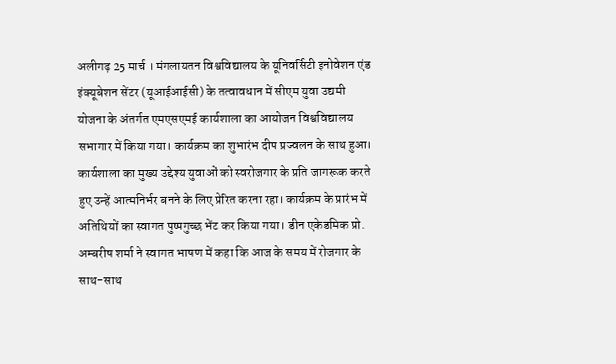अलीगढ़ 25 मार्च । मंगलायतन विश्वविद्यालय के यूनिवर्सिटी इनोवेशन एंड इंक्यूबेशन सेंटर (यूआईआईसी) के तत्वावधान में सीएम युवा उद्यमी योजना के अंतर्गत एमएसएमई कार्यशाला का आयोजन विश्वविद्यालय सभागार में किया गया। कार्यक्रम का शुभारंभ दीप प्रज्वलन के साथ हुआ। कार्यशाला का मुख्य उद्देश्य युवाओं को स्वरोजगार के प्रति जागरूक करते हुए उन्हें आत्मनिर्भर बनने के लिए प्रेरित करना रहा। कार्यक्रम के प्रारंभ में अतिथियों का स्वागत पुष्पगुच्छ भेंट कर किया गया। डीन एकेडमिक प्रो. अम्बरीष शर्मा ने स्वागत भाषण में कहा कि आज के समय में रोजगार के साथ-साथ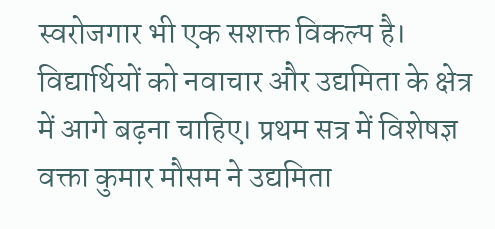स्वरोजगार भी एक सशक्त विकल्प है। विद्यार्थियों को नवाचार और उद्यमिता के क्षेत्र में आगे बढ़ना चाहिए। प्रथम सत्र में विशेषज्ञ वक्ता कुमार मौसम ने उद्यमिता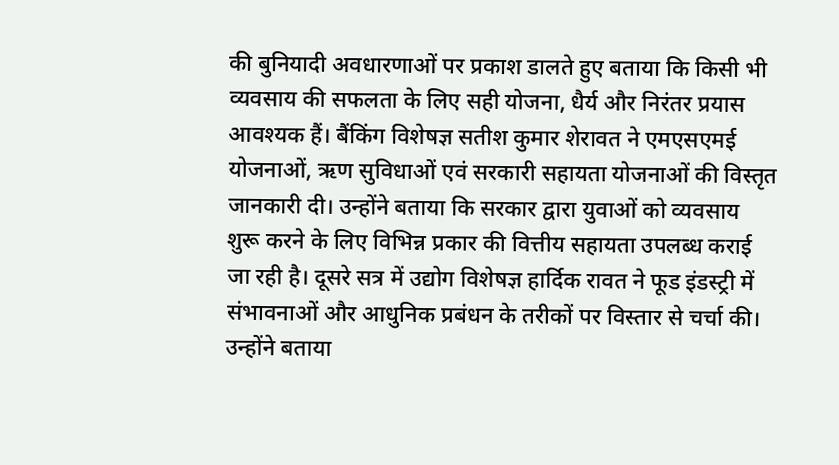की बुनियादी अवधारणाओं पर प्रकाश डालते हुए बताया कि किसी भी व्यवसाय की सफलता के लिए सही योजना, धैर्य और निरंतर प्रयास आवश्यक हैं। बैंकिंग विशेषज्ञ सतीश कुमार शेरावत ने एमएसएमई योजनाओं, ऋण सुविधाओं एवं सरकारी सहायता योजनाओं की विस्तृत जानकारी दी। उन्होंने बताया कि सरकार द्वारा युवाओं को व्यवसाय शुरू करने के लिए विभिन्न प्रकार की वित्तीय सहायता उपलब्ध कराई जा रही है। दूसरे सत्र में उद्योग विशेषज्ञ हार्दिक रावत ने फूड इंडस्ट्री में संभावनाओं और आधुनिक प्रबंधन के तरीकों पर विस्तार से चर्चा की। उन्होंने बताया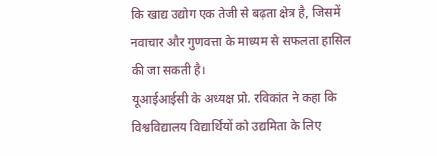कि खाद्य उद्योग एक तेजी से बढ़ता क्षेत्र है, जिसमें नवाचार और गुणवत्ता के माध्यम से सफलता हासिल की जा सकती है।
यूआईआईसी के अध्यक्ष प्रो. रविकांत ने कहा कि विश्वविद्यालय विद्यार्थियों को उद्यमिता के लिए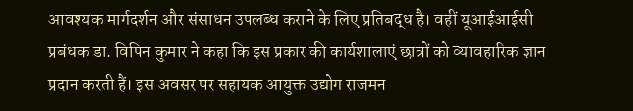आवश्यक मार्गदर्शन और संसाधन उपलब्ध कराने के लिए प्रतिबद्ध है। वहीं यूआईआईसी प्रबंधक डा. विपिन कुमार ने कहा कि इस प्रकार की कार्यशालाएं छात्रों को व्यावहारिक ज्ञान प्रदान करती हैं। इस अवसर पर सहायक आयुक्त उद्योग राजमन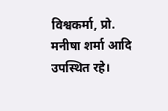विश्वकर्मा, प्रो. मनीषा शर्मा आदि उपस्थित रहे।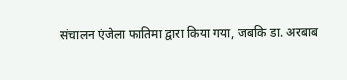संचालन एंजेला फातिमा द्वारा किया गया, जबकि डा. अरबाब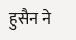हुसैन ने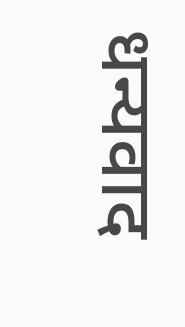धन्यवाद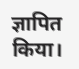ज्ञापित किया।